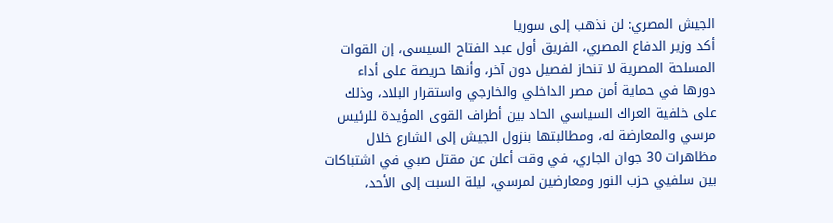الجيش المصري: لن نذهب إلى سوريا
أكد وزير الدفاع المصري، الفريق أول عبد الفتاح السيسى، إن القوات المسلحة المصرية لا تنحاز لفصيل دون آخر، وأنها حريصة على أداء دورها في حماية أمن مصر الداخلي والخارجي واستقرار البلاد، وذلك على خلفية العراك السياسي الحاد بين أطراف القوى المؤيدة للرئيس مرسي والمعارضة له، ومطالبتها بنزول الجيش إلى الشارع خلال مظاهرات 30 جوان الجاري، في وقت أعلن عن مقتل صبي في اشتباكات بين سلفيي حزب النور ومعارضين لمرسي، ليلة السبت إلى الأحد،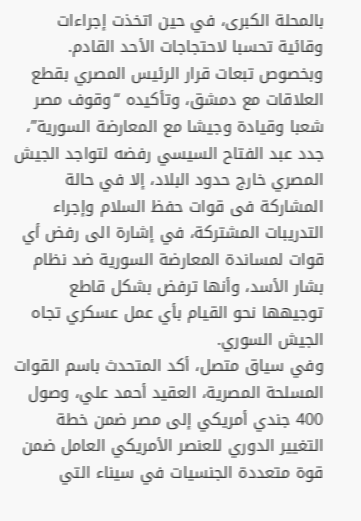بالمحلة الكبرى، في حين اتخذت إجراءات وقائية تحسبا لاحتجاجات الأحد القادم.
وبخصوص تبعات قرار الرئيس المصري بقطع العلاقات مع دمشق، وتأكيده “وقوف مصر شعبا وقيادة وجيشا مع المعارضة السورية”، جدد عبد الفتاح السيسي رفضه لتواجد الجيش المصري خارج حدود البلاد، إلا في حالة المشاركة فى قوات حفظ السلام وإجراء التدريبات المشتركة، في إشارة الى رفض أي قوات لمساندة المعارضة السورية ضد نظام بشار الأسد، وأنها ترفض بشكل قاطع توجيهها نحو القيام بأي عمل عسكري تجاه الجيش السوري.
وفي سياق متصل، أكد المتحدث باسم القوات المسلحة المصرية، العقيد أحمد علي، وصول 400 جندي أمريكي إلى مصر ضمن خطة التغيير الدوري للعنصر الأمريكي العامل ضمن قوة متعددة الجنسيات في سيناء التي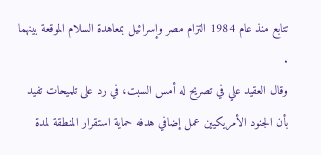تتابع منذ عام 1984 التزام مصر وإسرائيل بمعاهدة السلام الموقعة بينهما .
وقال العقيد علي في تصريح له أمس السبت، في رد على تلميحات تفيد بأن الجنود الأمريكيين عمل إضافي هدفه حماية استقرار المنطقة لمدة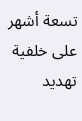تسعة أشهر على خلفية تهديد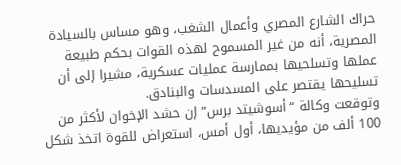حراك الشارع المصري وأعمال الشغب، وهو مساس بالسيادة المصرية، أنه من غير المسموح لهذه القوات بحكم طبيعة عملها وتسلحيها بممارسة عمليات عسكرية، مشيرا إلى أن تسليحها يقتصر على المسدسات والبنادق.
وتوقعت وكالة “أسوشيتد برس” إن حشد الإخوان لأكثر من 100 ألف من مؤيديها، أول أمس، استعراض للقوة اتخذ شكل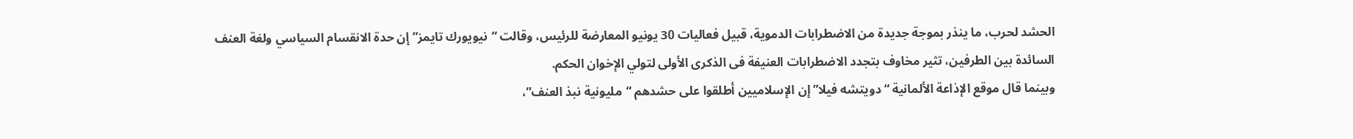الحشد لحرب، ما ينذر بموجة جديدة من الاضطرابات الدموية، قبيل فعاليات 30 يونيو المعارضة للرئيس، وقالت “نيويورك تايمز” إن حدة الانقسام السياسي ولغة العنف السائدة بين الطرفين، تثير مخاوف بتجدد الاضطرابات العنيفة فى الذكرى الأولى لتولي الإخوان الحكم.
وبينما قال موقع الإذاعة الألمانية “دويتشه فيلا” إن الإسلاميين أطلقوا على حشدهم “مليونية نبذ العنف”،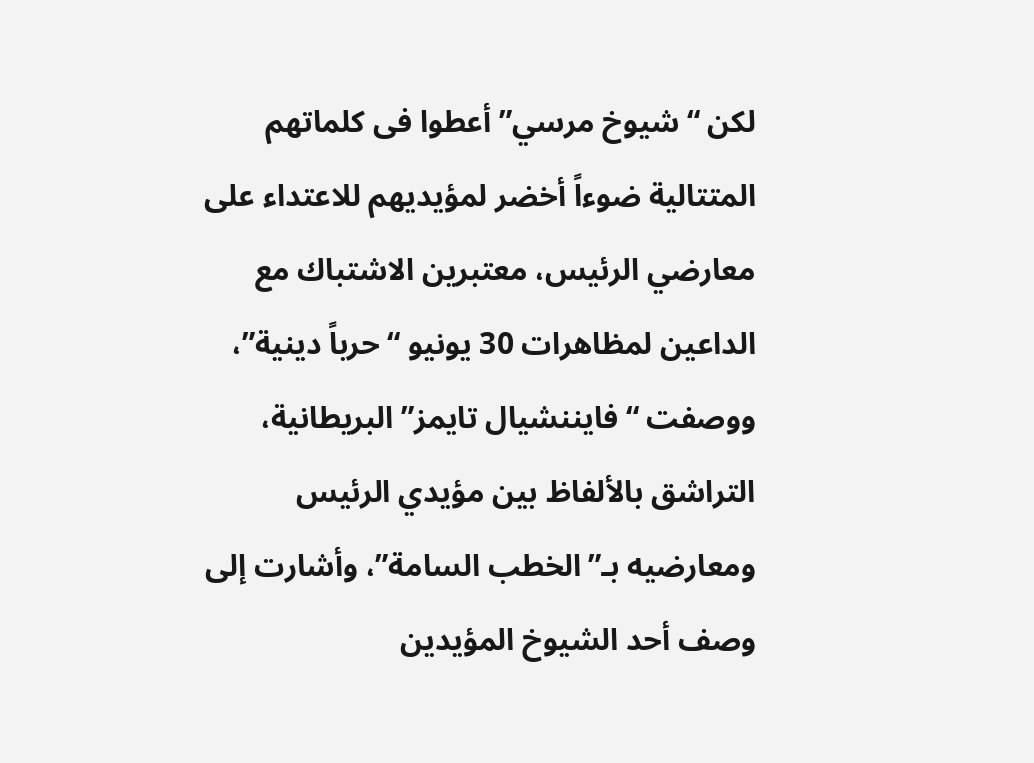لكن “شيوخ مرسي” أعطوا فى كلماتهم المتتالية ضوءاً أخضر لمؤيديهم للاعتداء على معارضي الرئيس، معتبرين الاشتباك مع الداعين لمظاهرات 30 يونيو “حرباً دينية”، ووصفت “فايننشيال تايمز” البريطانية، التراشق بالألفاظ بين مؤيدي الرئيس ومعارضيه بـ”الخطب السامة”، وأشارت إلى وصف أحد الشيوخ المؤيدين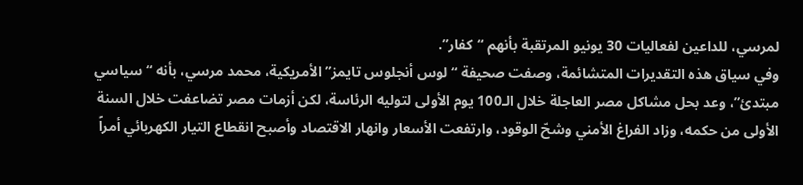لمرسي، للداعين لفعاليات 30 يونيو المرتقبة بأنهم “كفار”.
وفي سياق هذه التقديرات المتشائمة، وصفت صحيفة “لوس أنجلوس تايمز” الأمريكية، محمد مرسي، بأنه “سياسي مبتدئ”، وعد بحل مشاكل مصر العاجلة خلال الـ100 يوم الأولى لتوليه الرئاسة، لكن أزمات مصر تضاعفت خلال السنة الأولى من حكمه، وزاد الفراغ الأمني وشحّ الوقود، وارتفعت الأسعار وانهار الاقتصاد وأصبح انقطاع التيار الكهربائي أمراً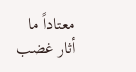معتاداً ما أثار غضب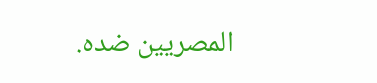المصريين ضده.